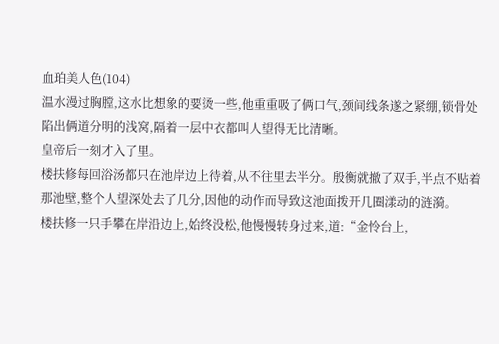血珀美人色(104)
温水漫过胸膛,这水比想象的要烫一些,他重重吸了俩口气,颈间线条遂之紧绷,锁骨处陷出俩道分明的浅窝,隔着一层中衣都叫人望得无比清晰。
皇帝后一刻才入了里。
楼扶修每回浴汤都只在池岸边上待着,从不往里去半分。殷衡就撤了双手,半点不贴着那池壁,整个人望深处去了几分,因他的动作而导致这池面拨开几圈漾动的涟漪。
楼扶修一只手攀在岸沿边上,始终没松,他慢慢转身过来,道:“金怜台上,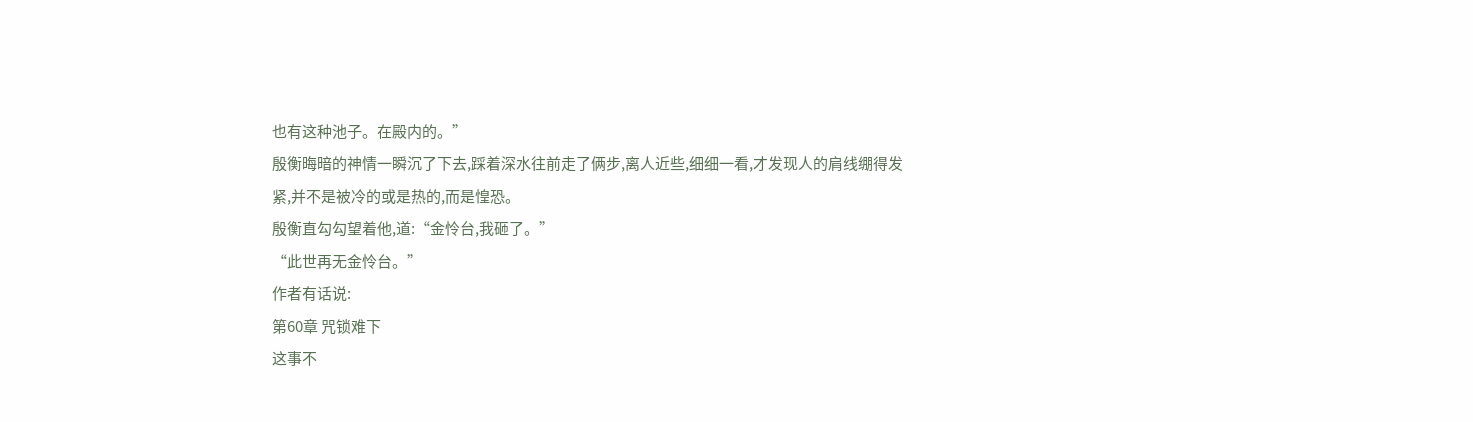也有这种池子。在殿内的。”
殷衡晦暗的神情一瞬沉了下去,踩着深水往前走了俩步,离人近些,细细一看,才发现人的肩线绷得发紧,并不是被冷的或是热的,而是惶恐。
殷衡直勾勾望着他,道:“金怜台,我砸了。”
“此世再无金怜台。”
作者有话说:
第60章 咒锁难下
这事不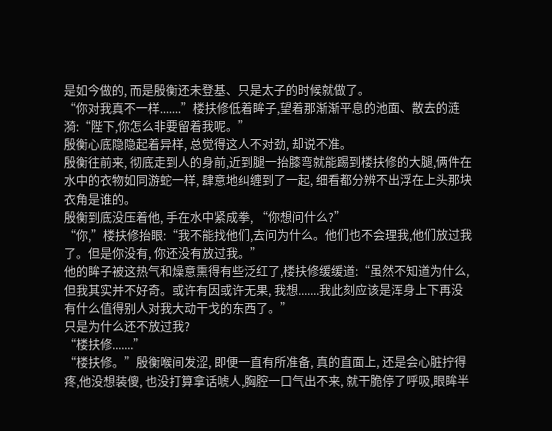是如今做的, 而是殷衡还未登基、只是太子的时候就做了。
“你对我真不一样.......”楼扶修低着眸子,望着那渐渐平息的池面、散去的涟漪:“陛下,你怎么非要留着我呢。”
殷衡心底隐隐起着异样, 总觉得这人不对劲, 却说不准。
殷衡往前来, 彻底走到人的身前,近到腿一抬膝弯就能踢到楼扶修的大腿,俩件在水中的衣物如同游蛇一样, 肆意地纠缠到了一起, 细看都分辨不出浮在上头那块衣角是谁的。
殷衡到底没压着他, 手在水中紧成拳, “你想问什么?”
“你,”楼扶修抬眼:“我不能找他们,去问为什么。他们也不会理我,他们放过我了。但是你没有, 你还没有放过我。”
他的眸子被这热气和燥意熏得有些泛红了,楼扶修缓缓道:“虽然不知道为什么,但我其实并不好奇。或许有因或许无果, 我想.......我此刻应该是浑身上下再没有什么值得别人对我大动干戈的东西了。”
只是为什么还不放过我?
“楼扶修.......”
“楼扶修。”殷衡喉间发涩, 即便一直有所准备, 真的直面上, 还是会心脏拧得疼,他没想装傻, 也没打算拿话唬人,胸腔一口气出不来, 就干脆停了呼吸,眼眸半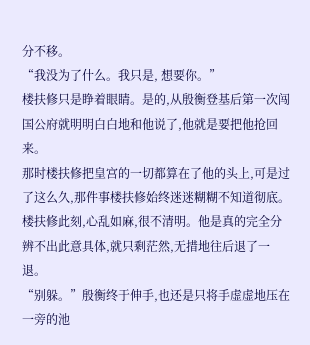分不移。
“我没为了什么。我只是, 想要你。”
楼扶修只是睁着眼睛。是的,从殷衡登基后第一次闯国公府就明明白白地和他说了,他就是要把他抢回来。
那时楼扶修把皇宫的一切都算在了他的头上,可是过了这么久,那件事楼扶修始终迷迷糊糊不知道彻底。
楼扶修此刻,心乱如麻,很不清明。他是真的完全分辨不出此意具体,就只剩茫然,无措地往后退了一退。
“别躲。”殷衡终于伸手,也还是只将手虚虚地压在一旁的池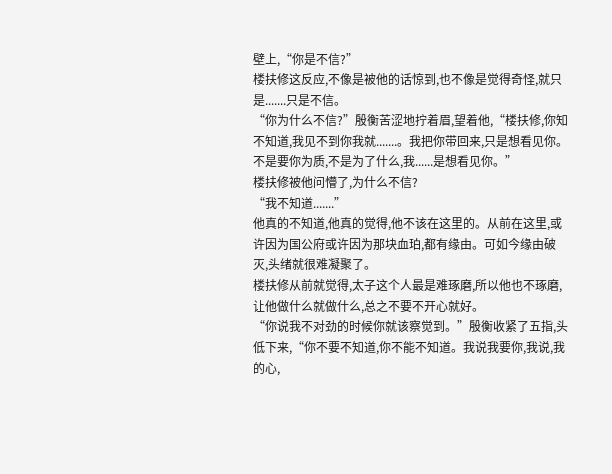壁上,“你是不信?”
楼扶修这反应,不像是被他的话惊到,也不像是觉得奇怪,就只是.......只是不信。
“你为什么不信?”殷衡苦涩地拧着眉,望着他,“楼扶修,你知不知道,我见不到你我就.......。我把你带回来,只是想看见你。不是要你为质,不是为了什么,我......是想看见你。”
楼扶修被他问懵了,为什么不信?
“我不知道.......”
他真的不知道,他真的觉得,他不该在这里的。从前在这里,或许因为国公府或许因为那块血珀,都有缘由。可如今缘由破灭,头绪就很难凝聚了。
楼扶修从前就觉得,太子这个人最是难琢磨,所以他也不琢磨,让他做什么就做什么,总之不要不开心就好。
“你说我不对劲的时候你就该察觉到。”殷衡收紧了五指,头低下来,“你不要不知道,你不能不知道。我说我要你,我说,我的心,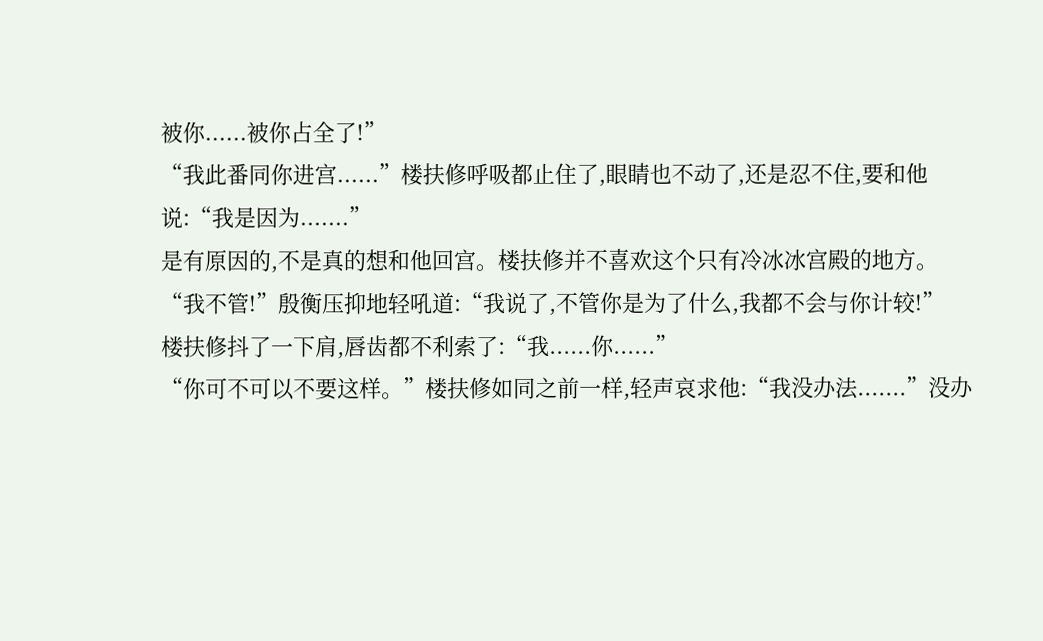被你......被你占全了!”
“我此番同你进宫......”楼扶修呼吸都止住了,眼睛也不动了,还是忍不住,要和他说:“我是因为.......”
是有原因的,不是真的想和他回宫。楼扶修并不喜欢这个只有冷冰冰宫殿的地方。
“我不管!”殷衡压抑地轻吼道:“我说了,不管你是为了什么,我都不会与你计较!”
楼扶修抖了一下肩,唇齿都不利索了:“我......你......”
“你可不可以不要这样。”楼扶修如同之前一样,轻声哀求他:“我没办法.......”没办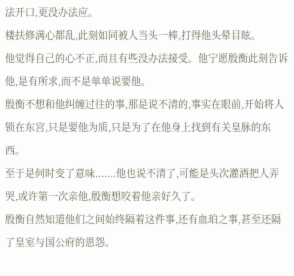法开口,更没办法应。
楼扶修满心都乱,此刻如同被人当头一棒,打得他头晕目眩。
他觉得自己的心不正,而且有些没办法接受。他宁愿殷衡此刻告诉他,是有所求,而不是单单说要他。
殷衡不想和他纠缠过往的事,那是说不清的,事实在眼前,开始将人锁在东宫,只是要他为质,只是为了在他身上找到有关皇脉的东西。
至于是何时变了意味.......他也说不清了,可能是头次灌酒把人弄哭,或许第一次亲他,殷衡想咬着他亲好久了。
殷衡自然知道他们之间始终隔着这件事,还有血珀之事,甚至还隔了皇室与国公府的恩怨。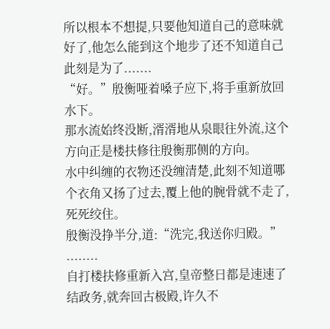所以根本不想提,只要他知道自己的意味就好了,他怎么能到这个地步了还不知道自己此刻是为了.......
“好。”殷衡哑着嗓子应下,将手重新放回水下。
那水流始终没断,湑湑地从泉眼往外流,这个方向正是楼扶修往殷衡那侧的方向。
水中纠缠的衣物还没缠清楚,此刻不知道哪个衣角又扬了过去,覆上他的腕骨就不走了,死死绞住。
殷衡没挣半分,道:“洗完,我送你归殿。”
........
自打楼扶修重新入宫,皇帝整日都是速速了结政务,就奔回古极殿,许久不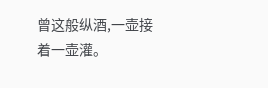曾这般纵酒,一壶接着一壶灌。